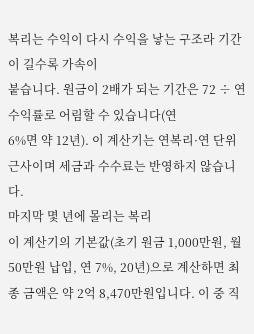복리는 수익이 다시 수익을 낳는 구조라 기간이 길수록 가속이
붙습니다. 원금이 2배가 되는 기간은 72 ÷ 연 수익률로 어림할 수 있습니다(연
6%면 약 12년). 이 계산기는 연복리·연 단위 근사이며 세금과 수수료는 반영하지 않습니다.
마지막 몇 년에 몰리는 복리
이 계산기의 기본값(초기 원금 1,000만원, 월 50만원 납입, 연 7%, 20년)으로 계산하면 최종 금액은 약 2억 8,470만원입니다. 이 중 직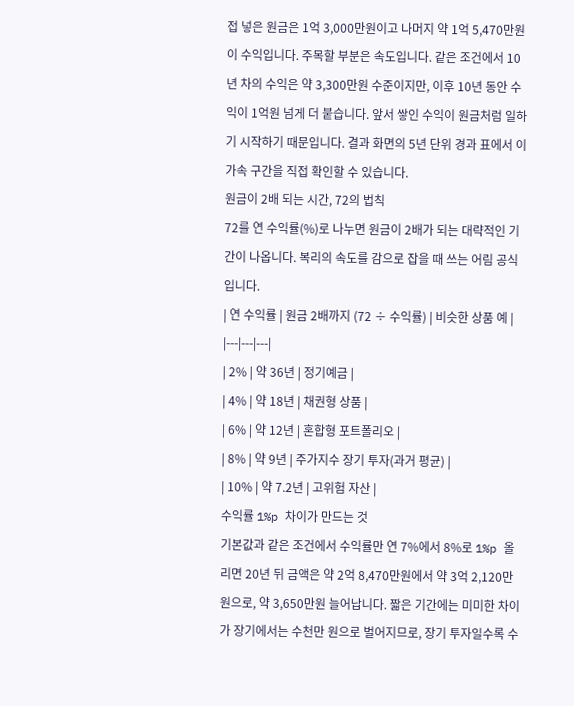접 넣은 원금은 1억 3,000만원이고 나머지 약 1억 5,470만원이 수익입니다. 주목할 부분은 속도입니다. 같은 조건에서 10년 차의 수익은 약 3,300만원 수준이지만, 이후 10년 동안 수익이 1억원 넘게 더 붙습니다. 앞서 쌓인 수익이 원금처럼 일하기 시작하기 때문입니다. 결과 화면의 5년 단위 경과 표에서 이 가속 구간을 직접 확인할 수 있습니다.
원금이 2배 되는 시간, 72의 법칙
72를 연 수익률(%)로 나누면 원금이 2배가 되는 대략적인 기간이 나옵니다. 복리의 속도를 감으로 잡을 때 쓰는 어림 공식입니다.
| 연 수익률 | 원금 2배까지 (72 ÷ 수익률) | 비슷한 상품 예 |
|---|---|---|
| 2% | 약 36년 | 정기예금 |
| 4% | 약 18년 | 채권형 상품 |
| 6% | 약 12년 | 혼합형 포트폴리오 |
| 8% | 약 9년 | 주가지수 장기 투자(과거 평균) |
| 10% | 약 7.2년 | 고위험 자산 |
수익률 1%p 차이가 만드는 것
기본값과 같은 조건에서 수익률만 연 7%에서 8%로 1%p 올리면 20년 뒤 금액은 약 2억 8,470만원에서 약 3억 2,120만원으로, 약 3,650만원 늘어납니다. 짧은 기간에는 미미한 차이가 장기에서는 수천만 원으로 벌어지므로, 장기 투자일수록 수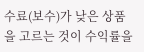수료(보수)가 낮은 상품을 고르는 것이 수익률을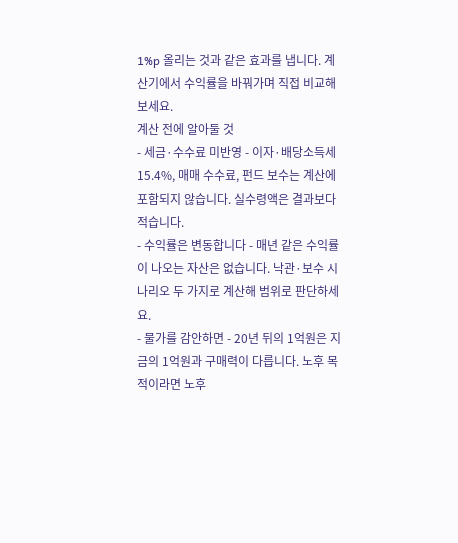1%p 올리는 것과 같은 효과를 냅니다. 계산기에서 수익률을 바꿔가며 직접 비교해 보세요.
계산 전에 알아둘 것
- 세금·수수료 미반영 - 이자·배당소득세 15.4%, 매매 수수료, 펀드 보수는 계산에 포함되지 않습니다. 실수령액은 결과보다 적습니다.
- 수익률은 변동합니다 - 매년 같은 수익률이 나오는 자산은 없습니다. 낙관·보수 시나리오 두 가지로 계산해 범위로 판단하세요.
- 물가를 감안하면 - 20년 뒤의 1억원은 지금의 1억원과 구매력이 다릅니다. 노후 목적이라면 노후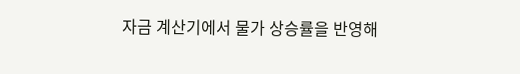자금 계산기에서 물가 상승률을 반영해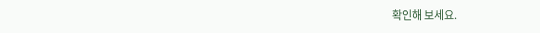확인해 보세요.